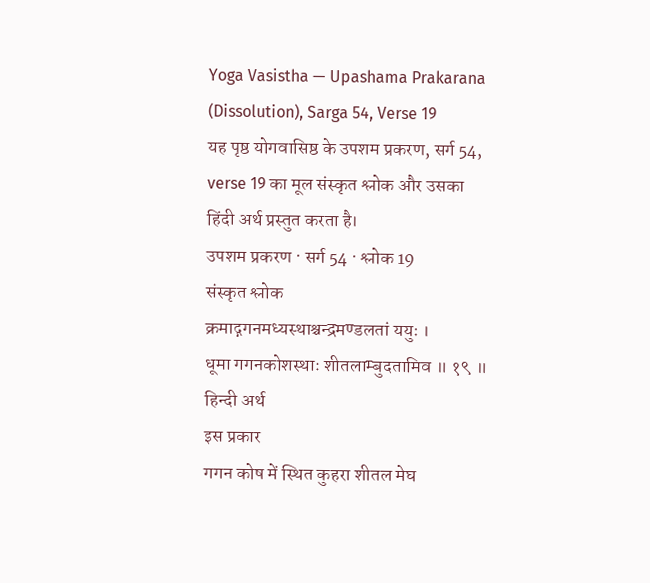Yoga Vasistha — Upashama Prakarana (Dissolution), Sarga 54, Verse 19
यह पृष्ठ योगवासिष्ठ के उपशम प्रकरण, सर्ग 54, verse 19 का मूल संस्कृत श्लोक और उसका हिंदी अर्थ प्रस्तुत करता है।
उपशम प्रकरण · सर्ग 54 · श्लोक 19
संस्कृत श्लोक
क्रमाद्गगनमध्यस्थाश्चन्द्रमण्डलतां ययुः ।
धूमा गगनकोशस्थाः शीतलाम्बुदतामिव ॥ १९ ॥
हिन्दी अर्थ
इस प्रकार
गगन कोष में स्थित कुहरा शीतल मेघ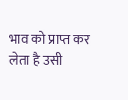भाव को प्राप्त कर लेता है उसी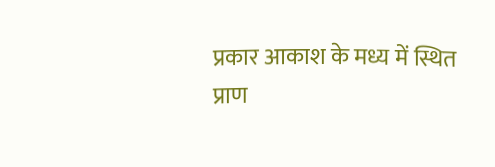प्रकार आकाश के मध्य में स्थित
प्राण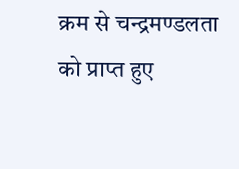क्रम से चन्द्रमण्डलता को प्राप्त हुए